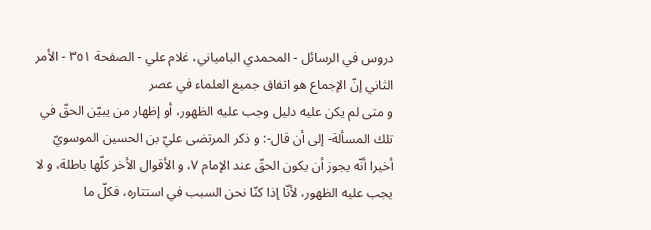دروس في الرسائل - المحمدي البامياني، غلام علي - الصفحة ٣٥١ - الأمر الثاني إنّ الإجماع هو اتفاق جميع العلماء في عصر
و متى لم يكن عليه دليل وجب عليه الظهور، أو إظهار من يبيّن الحقّ في تلك المسألة- إلى أن قال-: و ذكر المرتضى عليّ بن الحسين الموسويّ أخيرا أنّه يجوز أن يكون الحقّ عند الإمام ٧، و الأقوال الأخر كلّها باطلة، و لا يجب عليه الظهور، لأنّا إذا كنّا نحن السبب في استتاره، فكلّ ما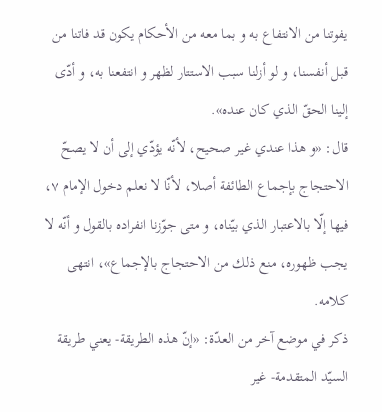يفوتنا من الانتفاع به و بما معه من الأحكام يكون قد فاتنا من قبل أنفسنا، و لو أزلنا سبب الاستتار لظهر و انتفعنا به، و أدّى إلينا الحقّ الذي كان عنده».
قال: «و هذا عندي غير صحيح، لأنّه يؤدّي إلى أن لا يصحّ الاحتجاج بإجماع الطائفة أصلا، لأنّا لا نعلم دخول الإمام ٧، فيها إلّا بالاعتبار الذي بيّناه، و متى جوّزنا انفراده بالقول و أنّه لا يجب ظهوره، منع ذلك من الاحتجاج بالإجماع»، انتهى كلامه.
ذكر في موضع آخر من العدّة: «إنّ هذه الطريقة- يعني طريقة السيّد المتقدمة- غير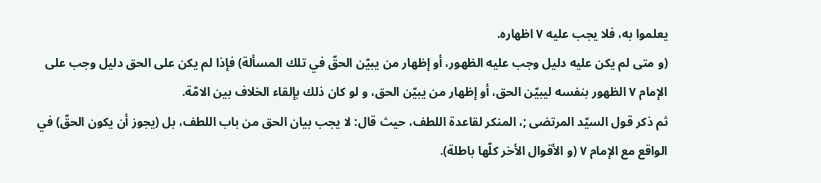يعلموا به، فلا يجب عليه ٧ اظهاره.
(و متى لم يكن عليه دليل وجب عليه الظهور، أو إظهار من يبيّن الحقّ في تلك المسألة) فإذا لم يكن على الحق دليل وجب على الإمام ٧ الظهور بنفسه ليبيّن الحق، أو إظهار من يبيّن الحق، و لو كان ذلك بإلقاء الخلاف بين الامّة.
ثم ذكر قول السيّد المرتضى ;، المنكر لقاعدة اللطف، حيث قال: لا يجب بيان الحق من باب اللطف، بل (يجوز أن يكون الحقّ) في الواقع مع الإمام ٧ (و الأقوال الأخر كلّها باطلة).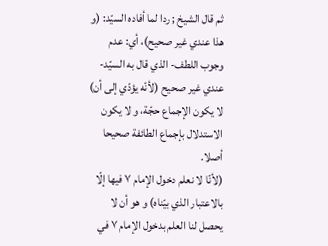ثم قال الشيخ ; ردا لما أفاده السيّد: (و هذا عندي غير صحيح)، أي: عدم وجوب اللطف- الذي قال به السيّد- عندي غير صحيح (لأنّه يؤدّي إلى أن) لا يكون الإجماع حجّة، و لا يكون الاستدلال بإجماع الطائفة صحيحا أصلا.
(لأنّا لا نعلم دخول الإمام ٧ فيها إلّا بالاعتبار الذي بيّناه) و هو أن لا يحصل لنا العلم بدخول الإمام ٧ في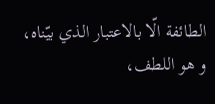الطائفة الّا بالاعتبار الذي بيّناه، و هو اللطف،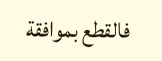فالقطع بموافقة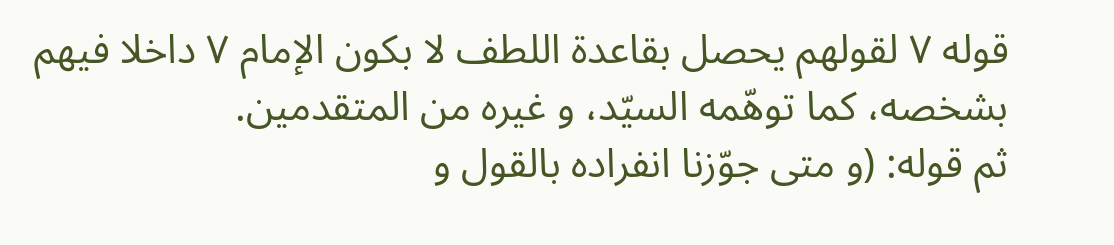قوله ٧ لقولهم يحصل بقاعدة اللطف لا بكون الإمام ٧ داخلا فيهم بشخصه، كما توهّمه السيّد، و غيره من المتقدمين.
ثم قوله: (و متى جوّزنا انفراده بالقول و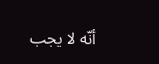أنّه لا يجب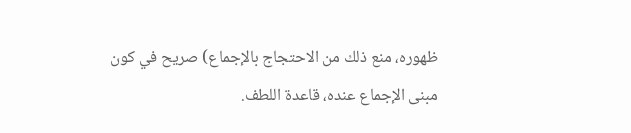ظهوره، منع ذلك من الاحتجاج بالإجماع) صريح في كون مبنى الإجماع عنده، قاعدة اللطف.